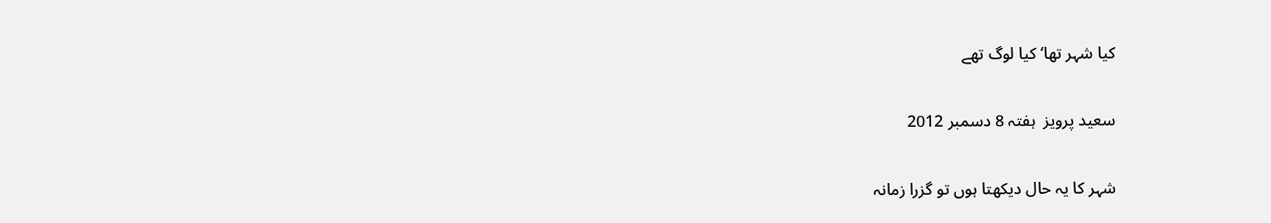کیا شہر تھا‘ کیا لوگ تھے

سعید پرویز  ہفتہ 8 دسمبر 2012

شہر کا یہ حال دیکھتا ہوں تو گزرا زمانہ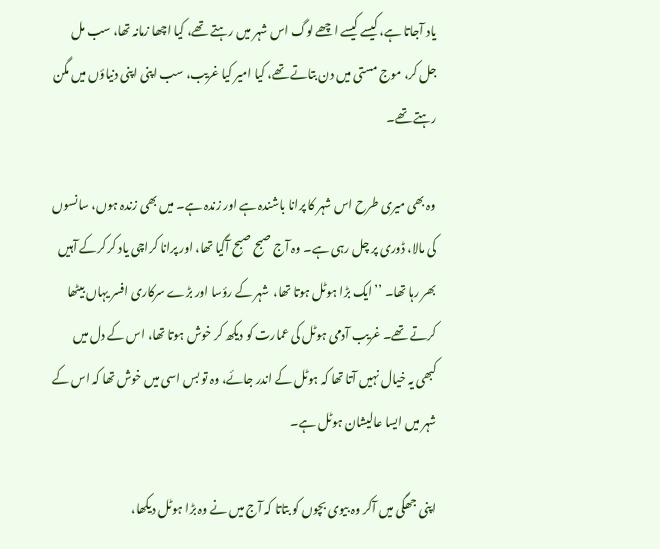یاد آجاتا ہے، کیسے کیسے اچھے لوگ اس شہر میں رہتے تھے، کیا اچھا زمانہ تھا، سب مل جل کر، موج مستی میں دن بتاتے تھے، کیا امیر کیا غریب، سب اپنی اپنی دنیاؤں میں مگن رہتے تھے۔

وہ بھی میری طرح اس شہر کا پرانا باشندہ ہے اور زندہ ہے۔ میں بھی زندہ ہوں، سانسوں کی مالا، ڈوری پر چل رہی ہے۔ وہ آج صبح صبح آگیا تھا، اور پرانا کراچی یاد کر کرکے آہیں بھر رہا تھا۔ ’’ایک بڑا ہوٹل ہوتا تھا،  شہر کے رؤسا اور بڑے سرکاری افسر یہاں بیٹھا کرتے تھے۔ غریب آدمی ہوٹل کی عمارت کو دیکھ کر خوش ہوتا تھا، اس کے دل میں کبھی یہ خیال نہیں آتا تھا کہ ہوٹل کے اندر جائے، وہ تو بس اسی میں خوش تھا کہ اس کے شہر میں ایسا عالیشان ہوٹل ہے۔

اپنی جھگی میں آکر وہ بیوی بچوں کو بتاتا کہ آج میں نے وہ بڑا ہوٹل دیکھا،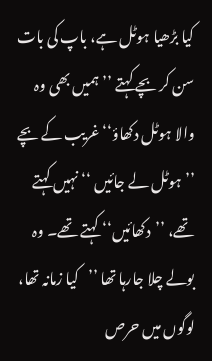کیا بڑھیا ہوٹل ہے، باپ کی بات سن کر بچے کہتے ’’ہمیں بھی وہ والا ہوٹل دکھاؤ‘‘ غریب کے بچے ’’ہوٹل لے جائیں ‘‘ نہیں کہتے تھے، ’’دکھائیں‘‘ کہتے تھے۔ وہ بولے چلا جارہا تھا ’’کیا زمانہ تھا، لوگوں میں حرص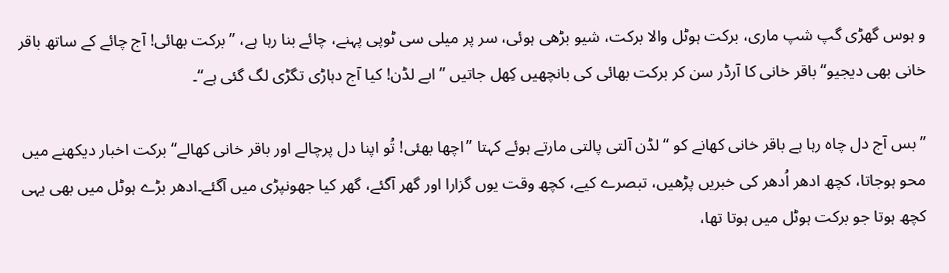و ہوس گھڑی گپ شپ ماری، برکت ہوٹل والا برکت، شیو بڑھی ہوئی، سر پر میلی سی ٹوپی پہنے، چائے بنا رہا ہے، ’’برکت بھائی! آج چائے کے ساتھ باقر خانی بھی دیجیو‘‘ باقر خانی کا آرڈر سن کر برکت بھائی کی بانچھیں کِھل جاتیں ’’ابے لڈن! کیا آج دہاڑی تگڑی لگ گئی ہے‘‘۔

’’بس آج دل چاہ رہا ہے باقر خانی کھانے کو ‘‘ لڈن آلتی پالتی مارتے ہوئے کہتا ’’اچھا بھئی! تُو اپنا دل پرچالے اور باقر خانی کھالے‘‘ برکت اخبار دیکھنے میں محو ہوجاتا، کچھ ادھر اُدھر کی خبریں پڑھیں، تبصرے کیے، کچھ وقت یوں گزارا اور گھر آگئے، گھر کیا جھونپڑی میں آگئے۔ادھر بڑے ہوٹل میں بھی یہی کچھ ہوتا جو برکت ہوٹل میں ہوتا تھا،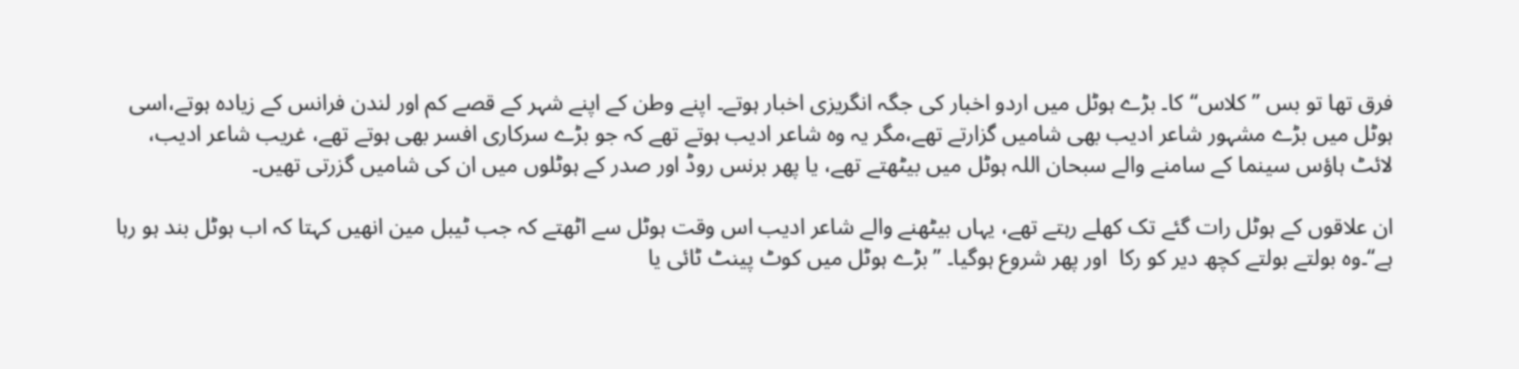فرق تھا تو بس ’’کلاس‘‘کا۔ بڑے ہوٹل میں اردو اخبار کی جگہ انگریزی اخبار ہوتے۔ اپنے وطن کے اپنے شہر کے قصے کم اور لندن فرانس کے زیادہ ہوتے،اسی ہوٹل میں بڑے مشہور شاعر ادیب بھی شامیں گزارتے تھے،مگر یہ وہ شاعر ادیب ہوتے تھے کہ جو بڑے سرکاری افسر بھی ہوتے تھے، غریب شاعر ادیب، لائٹ ہاؤس سینما کے سامنے والے سبحان اللہ ہوٹل میں بیٹھتے تھے، یا پھر برنس روڈ اور صدر کے ہوٹلوں میں ان کی شامیں گزرتی تھیں۔

ان علاقوں کے ہوٹل رات گئے تک کھلے رہتے تھے، یہاں بیٹھنے والے شاعر ادیب اس وقت ہوٹل سے اٹھتے کہ جب ٹیبل مین انھیں کہتا کہ اب ہوٹل بند ہو رہا ہے‘‘۔وہ بولتے بولتے کچھ دیر کو رکا  اور پھر شروع ہوگیا۔ ’’بڑے ہوٹل میں کوٹ پینٹ ٹائی یا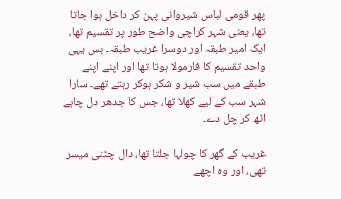پھر قومی لباس شیروانی پہن کر داخل ہوا جاتا تھا، یعنی شہر کراچی واضح طور پر تقسیم تھا، ایک امیر طبقہ اور دوسرا غریب طبقہ۔ بس یہی واحد تقسیم کا فارمولا ہوتا تھا اور اپنے اپنے طبقے میں سب شیر و شکر ہوکر رہتے تھے۔ سارا شہر سب کے لیے کھلا تھا، جس کا جدھر دل چاہے اٹھ کر چل دے۔

غریب کے گھر کا چولہا جلتا تھا، دال چٹنی میسر تھی، اور وہ اچھے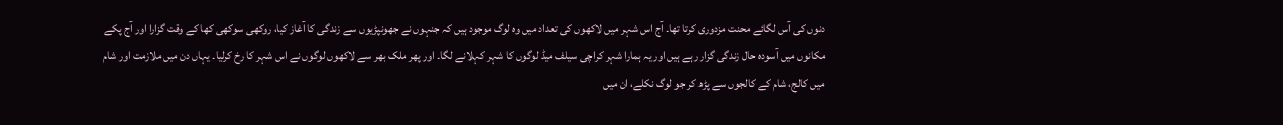دنوں کی آس لگائے محنت مزدوری کرتا تھا۔ آج اس شہر میں لاکھوں کی تعداد میں وہ لوگ موجود ہیں کہ جنہوں نے جھونپڑیوں سے زندگی کا آغاز کیا، روکھی سوکھی کھا کے وقت گزارا اور آج پکے مکانوں میں آسودہ حال زندگی گزار رہے ہیں اور یہ ہمارا شہر کراچی سیلف میڈ لوگوں کا شہر کہلانے لگا۔ اور پھر ملک بھر سے لاکھوں لوگوں نے اس شہر کا رخ کرلیا۔ یہاں دن میں ملازمت اور شام میں کالج، شام کے کالجوں سے پڑھ کر جو لوگ نکلے، ان میں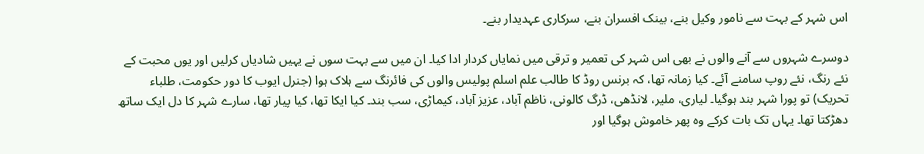اس شہر کے بہت سے نامور وکیل بنے، بینک افسران بنے، سرکاری عہدیدار بنے۔

دوسرے شہروں سے آنے والوں نے بھی اس شہر کی تعمیر و ترقی میں نمایاں کردار ادا کیا۔ ان میں سے بہت سوں نے یہیں شادیاں کرلیں اور یوں محبت کے نئے رنگ، نئے روپ سامنے آئے۔ کیا زمانہ تھا، کہ برنس روڈ کا طالب علم اسلم پولیس والوں کی فائرنگ سے ہلاک ہوا (جنرل ایوب کا دور حکومت، طلباء تحریک) تو پورا شہر بند ہوگیا۔ لیاری، ملیر، لانڈھی، ڈرگ کالونی، ناظم آباد، عزیز آباد، کیماڑی، سب بند۔ کیا ایکا تھا، کیا پیار تھا، سارے شہر کا دل ایک ساتھ دھڑکتا تھا۔ یہاں تک بات کرکے وہ پھر خاموش ہوگیا اور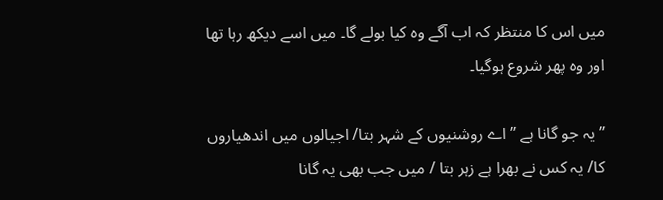میں اس کا منتظر کہ اب آگے وہ کیا بولے گا۔ میں اسے دیکھ رہا تھا اور وہ پھر شروع ہوگیا۔

’’یہ جو گانا ہے ’’اے روشنیوں کے شہر بتا/ اجیالوں میں اندھیاروں کا/ یہ کس نے بھرا ہے زہر بتا / میں جب بھی یہ گانا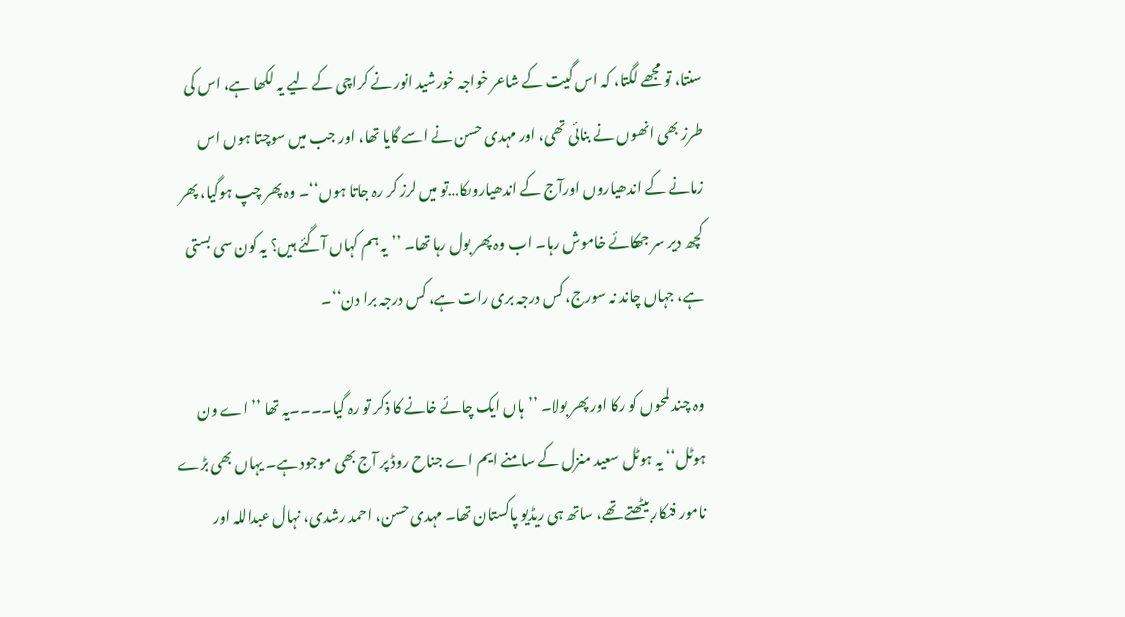سنتا، تو مجھے لگتا، کہ اس گیت کے شاعر خواجہ خورشید انور نے کراچی کے لیے یہ لکھا ہے، اس کی طرز بھی انھوں نے بنائی تھی، اور مہدی حسن نے اسے گایا تھا، اور جب میں سوچتا ہوں اس زمانے کے اندھیاروں اورآج کے اندھیاروںکا…تو میں لرز کر رہ جاتا ہوں‘‘۔ وہ پھر چپ ہوگیا، پھر کچھ دیر سر جھکائے خاموش رہا۔ اب وہ پھر بول رہا تھا۔ ’’یہ ہم کہاں آگئے ہیں؟ یہ کون سی بستی ہے، جہاں چاند نہ سورج، کس درجہ بری رات ہے، کس درجہ برا دن‘‘۔

وہ چند لمحوں کو رکا اور پھر بولا۔ ’’ہاں ایک چائے خانے کا ذکر تو رہ گیا۔۔۔۔یہ تھا ’’اے ون ہوٹل‘‘ یہ ہوٹل سعید منزل کے سامنے ایم اے جناح روڈ پر آج بھی موجود ہے۔ یہاں بھی بڑے نامور فنکار بیٹھتے تھے، ساتھ ہی ریڈیو پاکستان تھا۔ مہدی حسن، احمد رشدی، نہال عبداللہ اور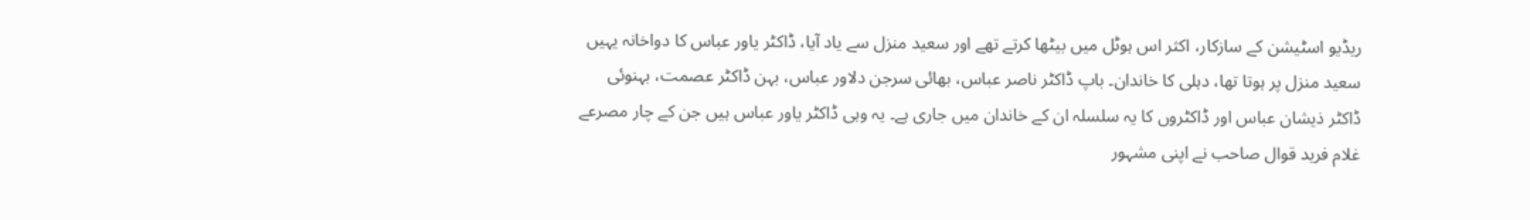ریڈیو اسٹیشن کے سازکار، اکثر اس ہوٹل میں بیٹھا کرتے تھے اور سعید منزل سے یاد آیا، ڈاکٹر یاور عباس کا دواخانہ یہیں سعید منزل پر ہوتا تھا، دہلی کا خاندان۔ باپ ڈاکٹر ناصر عباس، بھائی سرجن دلاور عباس، بہن ڈاکٹر عصمت، بہنوئی ڈاکٹر ذیشان عباس اور ڈاکٹروں کا یہ سلسلہ ان کے خاندان میں جاری ہے۔ یہ وہی ڈاکٹر یاور عباس ہیں جن کے چار مصرعے غلام فرید قوال صاحب نے اپنی مشہور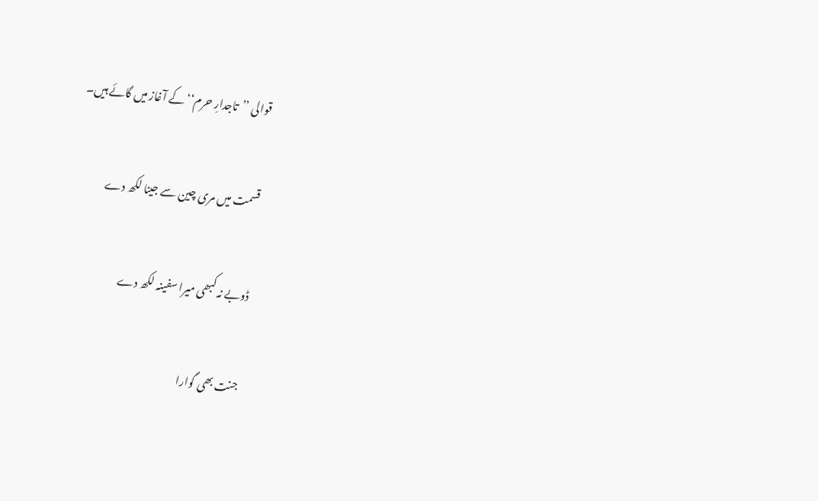قوالی ’’تاجدارِ حرم‘‘ کے آغاز میں گائے ہیں۔

قسمت میں مری چین سے جینا لکھ دے

ڈوبے نہ کبھی میرا سفینہ لکھ دے

جنت بھی گوارا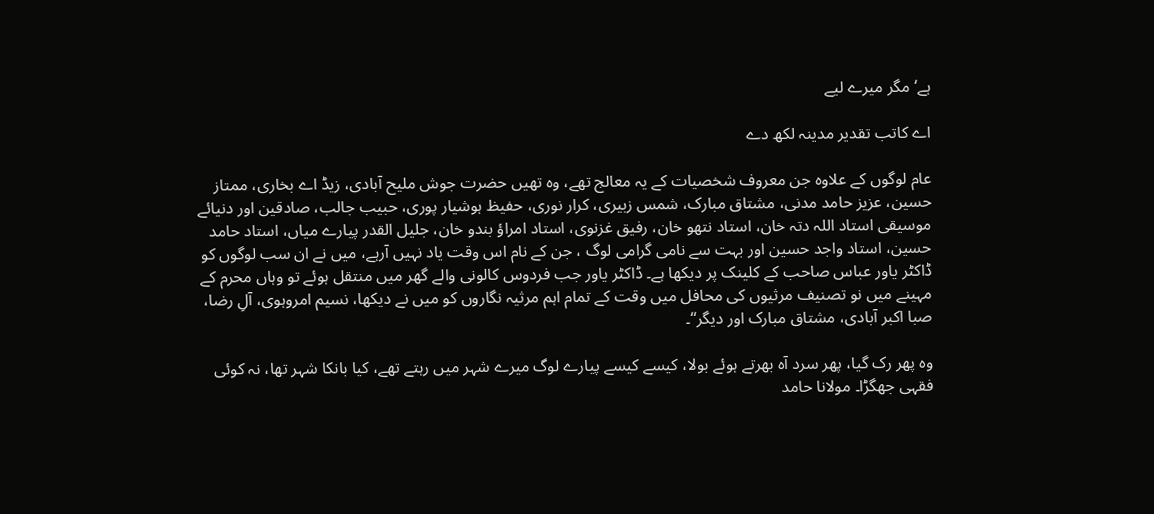ہے‘ مگر میرے لیے

اے کاتب تقدیر مدینہ لکھ دے

عام لوگوں کے علاوہ جن معروف شخصیات کے یہ معالج تھے، وہ تھیں حضرت جوش ملیح آبادی، زیڈ اے بخاری، ممتاز حسین، عزیز حامد مدنی، مشتاق مبارک، شمس زبیری، کرار نوری، حفیظ ہوشیار پوری، حبیب جالب، صادقین اور دنیائے موسیقی استاد اللہ دتہ خان، استاد نتھو خان، رفیق غزنوی، استاد امراؤ بندو خان، جلیل القدر پیارے میاں، استاد حامد حسین، استاد واجد حسین اور بہت سے نامی گرامی لوگ ، جن کے نام اس وقت یاد نہیں آرہے، میں نے ان سب لوگوں کو ڈاکٹر یاور عباس صاحب کے کلینک پر دیکھا ہے۔ ڈاکٹر یاور جب فردوس کالونی والے گھر میں منتقل ہوئے تو وہاں محرم کے مہینے میں نو تصنیف مرثیوں کی محافل میں وقت کے تمام اہم مرثیہ نگاروں کو میں نے دیکھا، نسیم امروہوی، آلِ رضا، صبا اکبر آبادی، مشتاق مبارک اور دیگر‘‘۔

وہ پھر رک گیا، پھر سرد آہ بھرتے ہوئے بولا، کیسے کیسے پیارے لوگ میرے شہر میں رہتے تھے، کیا بانکا شہر تھا، نہ کوئی فقہی جھگڑا۔ مولانا حامد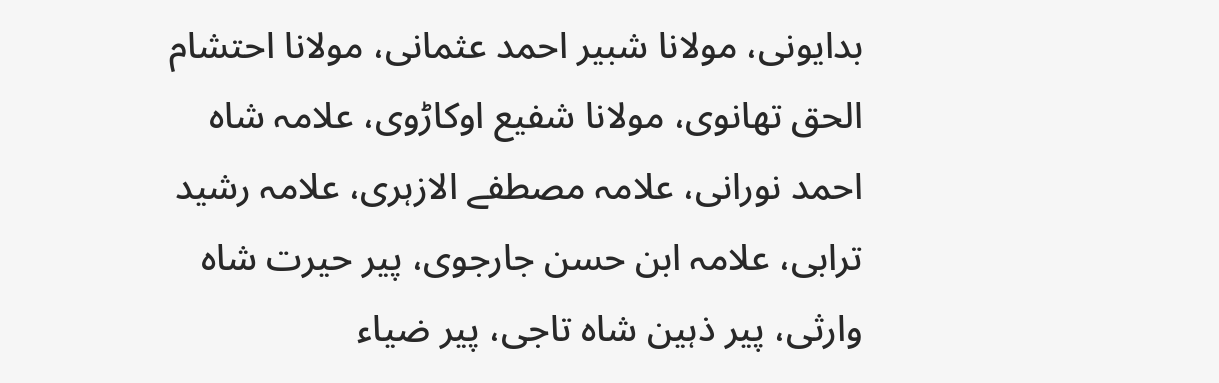بدایونی، مولانا شبیر احمد عثمانی، مولانا احتشام الحق تھانوی، مولانا شفیع اوکاڑوی، علامہ شاہ احمد نورانی، علامہ مصطفے الازہری، علامہ رشید ترابی، علامہ ابن حسن جارجوی، پیر حیرت شاہ وارثی، پیر ذہین شاہ تاجی، پیر ضیاء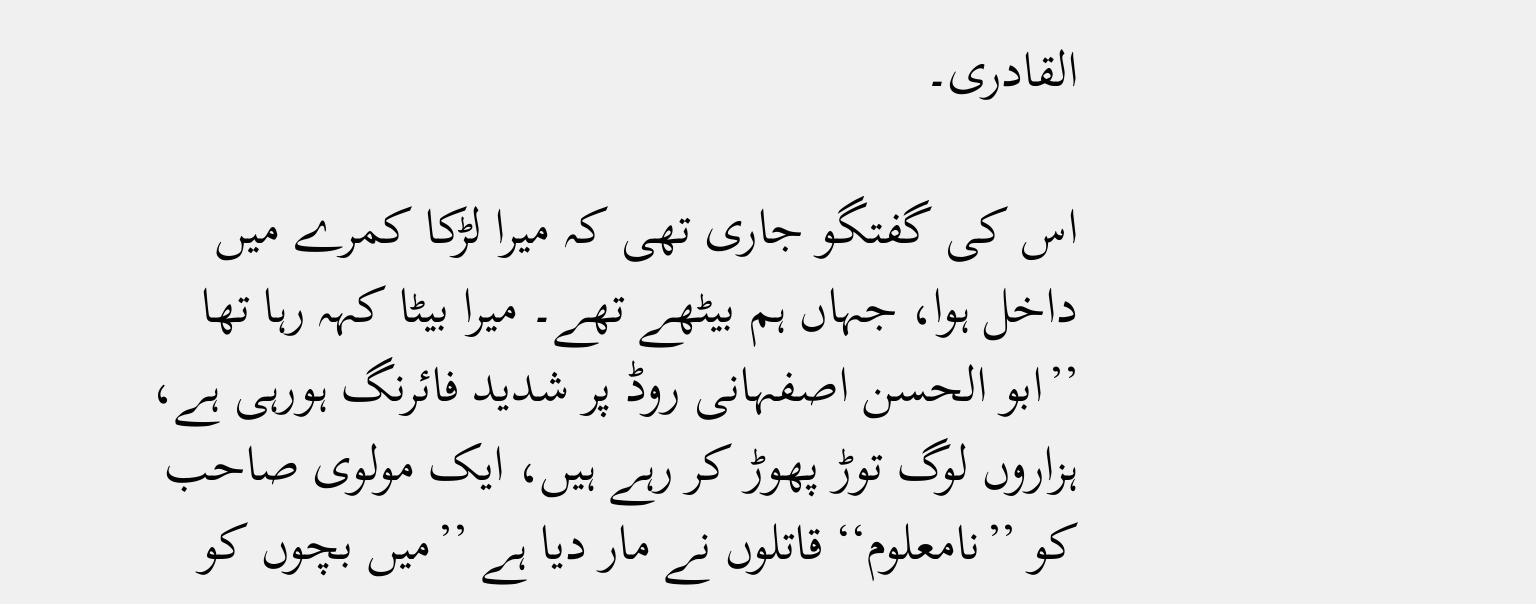القادری۔

اس کی گفتگو جاری تھی کہ میرا لڑکا کمرے میں داخل ہوا، جہاں ہم بیٹھے تھے۔ میرا بیٹا کہہ رہا تھا ’’ابو الحسن اصفہانی روڈ پر شدید فائرنگ ہورہی ہے، ہزاروں لوگ توڑ پھوڑ کر رہے ہیں، ایک مولوی صاحب کو ’’نامعلوم‘‘ قاتلوں نے مار دیا ہے ’’میں بچوں کو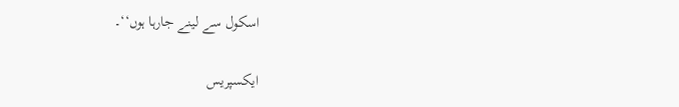اسکول سے لینے جارہا ہوں‘‘۔

ایکسپریس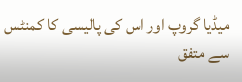میڈیا گروپ اور اس کی پالیسی کا کمنٹس سے متفق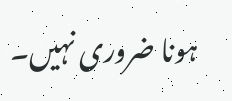ہونا ضروری نہیں۔